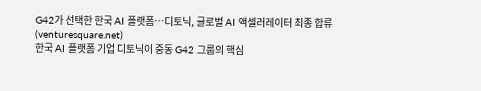G42가 선택한 한국 AI 플랫폼…디토닉, 글로벌 AI 액셀러레이터 최종 합류
(venturesquare.net)
한국 AI 플랫폼 기업 디토닉이 중동 G42 그룹의 핵심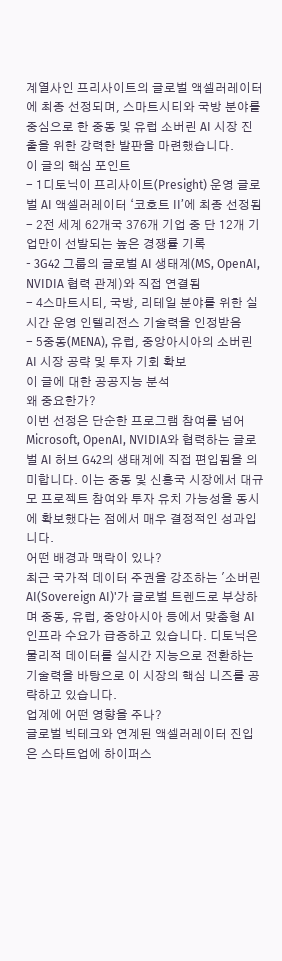계열사인 프리사이트의 글로벌 액셀러레이터에 최종 선정되며, 스마트시티와 국방 분야를 중심으로 한 중동 및 유럽 소버린 AI 시장 진출을 위한 강력한 발판을 마련했습니다.
이 글의 핵심 포인트
- 1디토닉이 프리사이트(Presight) 운영 글로벌 AI 액셀러레이터 ‘코호트 II’에 최종 선정됨
- 2전 세계 62개국 376개 기업 중 단 12개 기업만이 선발되는 높은 경쟁률 기록
- 3G42 그룹의 글로벌 AI 생태계(MS, OpenAI, NVIDIA 협력 관계)와 직접 연결됨
- 4스마트시티, 국방, 리테일 분야를 위한 실시간 운영 인텔리전스 기술력을 인정받음
- 5중동(MENA), 유럽, 중앙아시아의 소버린 AI 시장 공략 및 투자 기회 확보
이 글에 대한 공공지능 분석
왜 중요한가?
이번 선정은 단순한 프로그램 참여를 넘어 Microsoft, OpenAI, NVIDIA와 협력하는 글로벌 AI 허브 G42의 생태계에 직접 편입됨을 의미합니다. 이는 중동 및 신흥국 시장에서 대규모 프로젝트 참여와 투자 유치 가능성을 동시에 확보했다는 점에서 매우 결정적인 성과입니다.
어떤 배경과 맥락이 있나?
최근 국가적 데이터 주권을 강조하는 '소버린 AI(Sovereign AI)'가 글로벌 트렌드로 부상하며 중동, 유럽, 중앙아시아 등에서 맞춤형 AI 인프라 수요가 급증하고 있습니다. 디토닉은 물리적 데이터를 실시간 지능으로 전환하는 기술력을 바탕으로 이 시장의 핵심 니즈를 공략하고 있습니다.
업계에 어떤 영향을 주나?
글로벌 빅테크와 연계된 액셀러레이터 진입은 스타트업에 하이퍼스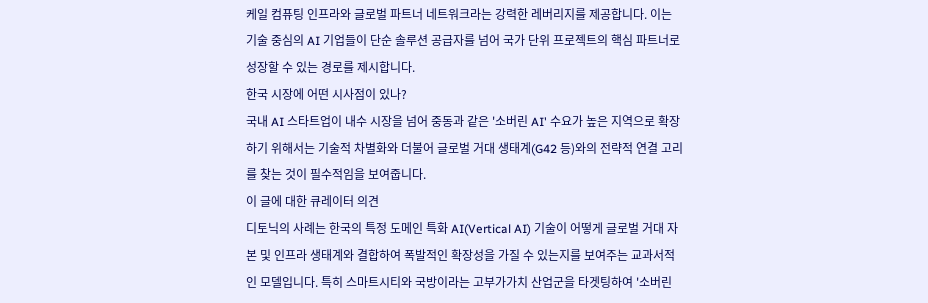케일 컴퓨팅 인프라와 글로벌 파트너 네트워크라는 강력한 레버리지를 제공합니다. 이는 기술 중심의 AI 기업들이 단순 솔루션 공급자를 넘어 국가 단위 프로젝트의 핵심 파트너로 성장할 수 있는 경로를 제시합니다.
한국 시장에 어떤 시사점이 있나?
국내 AI 스타트업이 내수 시장을 넘어 중동과 같은 '소버린 AI' 수요가 높은 지역으로 확장하기 위해서는 기술적 차별화와 더불어 글로벌 거대 생태계(G42 등)와의 전략적 연결 고리를 찾는 것이 필수적임을 보여줍니다.
이 글에 대한 큐레이터 의견
디토닉의 사례는 한국의 특정 도메인 특화 AI(Vertical AI) 기술이 어떻게 글로벌 거대 자본 및 인프라 생태계와 결합하여 폭발적인 확장성을 가질 수 있는지를 보여주는 교과서적인 모델입니다. 특히 스마트시티와 국방이라는 고부가가치 산업군을 타겟팅하여 '소버린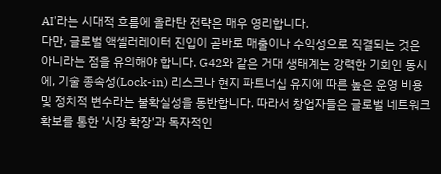AI'라는 시대적 흐름에 올라탄 전략은 매우 영리합니다.
다만, 글로벌 액셀러레이터 진입이 곧바로 매출이나 수익성으로 직결되는 것은 아니라는 점을 유의해야 합니다. G42와 같은 거대 생태계는 강력한 기회인 동시에, 기술 종속성(Lock-in) 리스크나 현지 파트너십 유지에 따른 높은 운영 비용 및 정치적 변수라는 불확실성을 동반합니다. 따라서 창업자들은 글로벌 네트워크 확보를 통한 '시장 확장'과 독자적인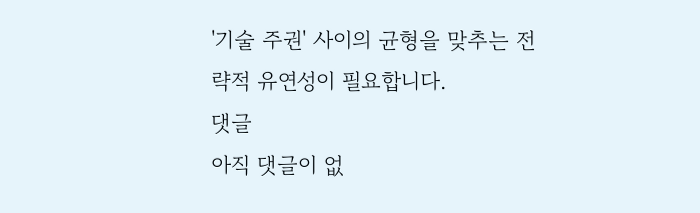'기술 주권' 사이의 균형을 맞추는 전략적 유연성이 필요합니다.
댓글
아직 댓글이 없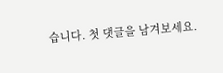습니다. 첫 댓글을 남겨보세요.